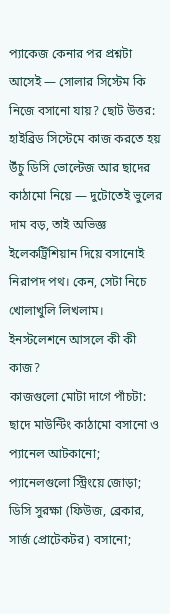প্যাকেজ কেনার পর প্রশ্নটা আসেই — সোলার সিস্টেম কি নিজে বসানো যায়? ছোট উত্তর: হাইব্রিড সিস্টেমে কাজ করতে হয় উঁচু ডিসি ভোল্টেজ আর ছাদের কাঠামো নিয়ে — দুটোতেই ভুলের দাম বড়, তাই অভিজ্ঞ ইলেকট্রিশিয়ান দিয়ে বসানোই নিরাপদ পথ। কেন, সেটা নিচে খোলাখুলি লিখলাম।
ইনস্টলেশনে আসলে কী কী কাজ?
কাজগুলো মোটা দাগে পাঁচটা: ছাদে মাউন্টিং কাঠামো বসানো ও প্যানেল আটকানো; প্যানেলগুলো স্ট্রিংয়ে জোড়া; ডিসি সুরক্ষা (ফিউজ, ব্রেকার, সার্জ প্রোটেকটর) বসানো;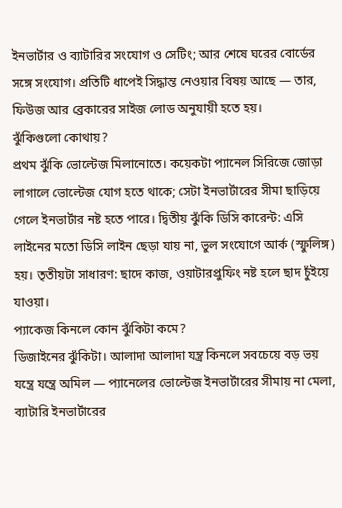ইনভার্টার ও ব্যাটারির সংযোগ ও সেটিং; আর শেষে ঘরের বোর্ডের সঙ্গে সংযোগ। প্রতিটি ধাপেই সিদ্ধান্ত নেওয়ার বিষয় আছে — তার, ফিউজ আর ব্রেকারের সাইজ লোড অনুযায়ী হতে হয়।
ঝুঁকিগুলো কোথায়?
প্রথম ঝুঁকি ভোল্টেজ মিলানোতে। কয়েকটা প্যানেল সিরিজে জোড়া লাগালে ভোল্টেজ যোগ হতে থাকে; সেটা ইনভার্টারের সীমা ছাড়িয়ে গেলে ইনভার্টার নষ্ট হতে পারে। দ্বিতীয় ঝুঁকি ডিসি কারেন্ট: এসি লাইনের মতো ডিসি লাইন ছেড়া যায় না, ভুল সংযোগে আর্ক (স্ফুলিঙ্গ) হয়। তৃতীয়টা সাধারণ: ছাদে কাজ, ওয়াটারপ্রুফিং নষ্ট হলে ছাদ চুঁইয়ে যাওয়া।
প্যাকেজ কিনলে কোন ঝুঁকিটা কমে?
ডিজাইনের ঝুঁকিটা। আলাদা আলাদা যন্ত্র কিনলে সবচেয়ে বড় ভয় যন্ত্রে যন্ত্রে অমিল — প্যানেলের ভোল্টেজ ইনভার্টারের সীমায় না মেলা, ব্যাটারি ইনভার্টারের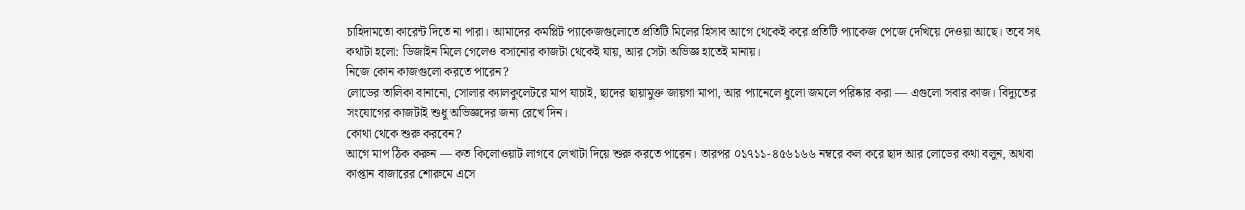চাহিদামতো কারেন্ট দিতে না পারা। আমাদের কমপ্লিট প্যাকেজগুলোতে প্রতিটি মিলের হিসাব আগে থেকেই করে প্রতিটি প্যাকেজ পেজে দেখিয়ে দেওয়া আছে। তবে সৎ কথাটা হলো: ডিজাইন মিলে গেলেও বসানোর কাজটা থেকেই যায়, আর সেটা অভিজ্ঞ হাতেই মানায়।
নিজে কোন কাজগুলো করতে পারেন?
লোডের তালিকা বানানো, সোলার ক্যালকুলেটরে মাপ যাচাই, ছাদের ছায়ামুক্ত জায়গা মাপা, আর প্যানেলে ধুলো জমলে পরিষ্কার করা — এগুলো সবার কাজ। বিদ্যুতের সংযোগের কাজটাই শুধু অভিজ্ঞদের জন্য রেখে দিন।
কোথা থেকে শুরু করবেন?
আগে মাপ ঠিক করুন — কত কিলোওয়াট লাগবে লেখাটা দিয়ে শুরু করতে পারেন। তারপর ০১৭১১-৪৫৬১৬৬ নম্বরে কল করে ছাদ আর লোডের কথা বলুন, অথবা কাপ্তান বাজারের শোরুমে এসে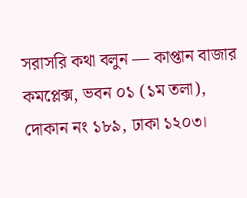সরাসরি কথা বলুন — কাপ্তান বাজার কমপ্লেক্স, ভবন ০১ (১ম তলা), দোকান নং ১৮৯, ঢাকা ১২০৩।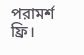পরামর্শ ফ্রি।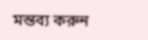মন্তব্য করুন